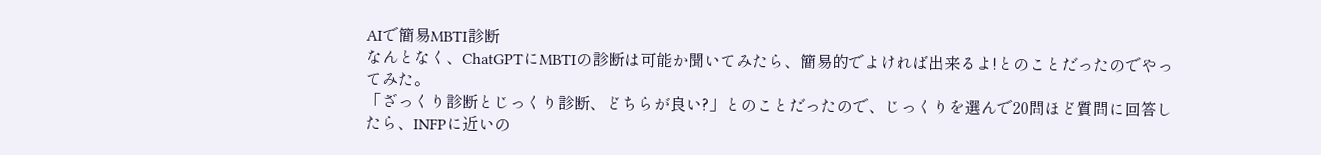AIで簡易MBTI診断
なんとなく、ChatGPTにMBTIの診断は可能か聞いてみたら、簡易的でよければ出来るよ!とのことだったのでやってみた。
「ざっくり診断とじっくり診断、どちらが良い?」とのことだったので、じっくりを選んで20問ほど質問に回答したら、INFPに近いの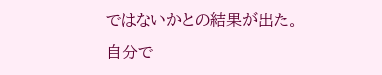ではないかとの結果が出た。
自分で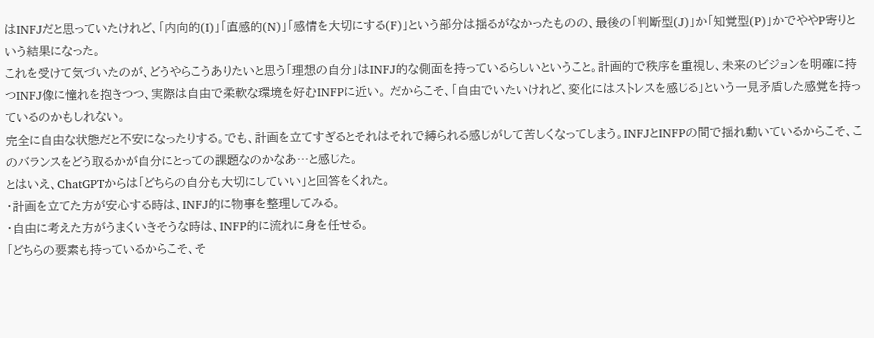はINFJだと思っていたけれど、「内向的(I)」「直感的(N)」「感情を大切にする(F)」という部分は揺るがなかったものの、最後の「判断型(J)」か「知覚型(P)」かでややP寄りという結果になった。
これを受けて気づいたのが、どうやらこうありたいと思う「理想の自分」はINFJ的な側面を持っているらしいということ。計画的で秩序を重視し、未来のビジョンを明確に持つINFJ像に憧れを抱きつつ、実際は自由で柔軟な環境を好むINFPに近い。 だからこそ、「自由でいたいけれど、変化にはストレスを感じる」という一見矛盾した感覚を持っているのかもしれない。
完全に自由な状態だと不安になったりする。でも、計画を立てすぎるとそれはそれで縛られる感じがして苦しくなってしまう。INFJとINFPの間で揺れ動いているからこそ、このバランスをどう取るかが自分にとっての課題なのかなあ…と感じた。
とはいえ、ChatGPTからは「どちらの自分も大切にしていい」と回答をくれた。
・計画を立てた方が安心する時は、INFJ的に物事を整理してみる。
・自由に考えた方がうまくいきそうな時は、INFP的に流れに身を任せる。
「どちらの要素も持っているからこそ、そ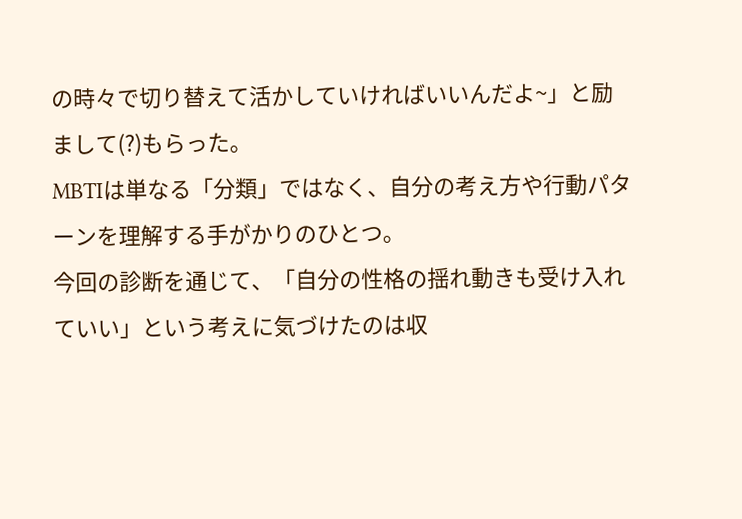の時々で切り替えて活かしていければいいんだよ~」と励まして(?)もらった。
MBTIは単なる「分類」ではなく、自分の考え方や行動パターンを理解する手がかりのひとつ。
今回の診断を通じて、「自分の性格の揺れ動きも受け入れていい」という考えに気づけたのは収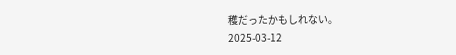穫だったかもしれない。
2025-03-12